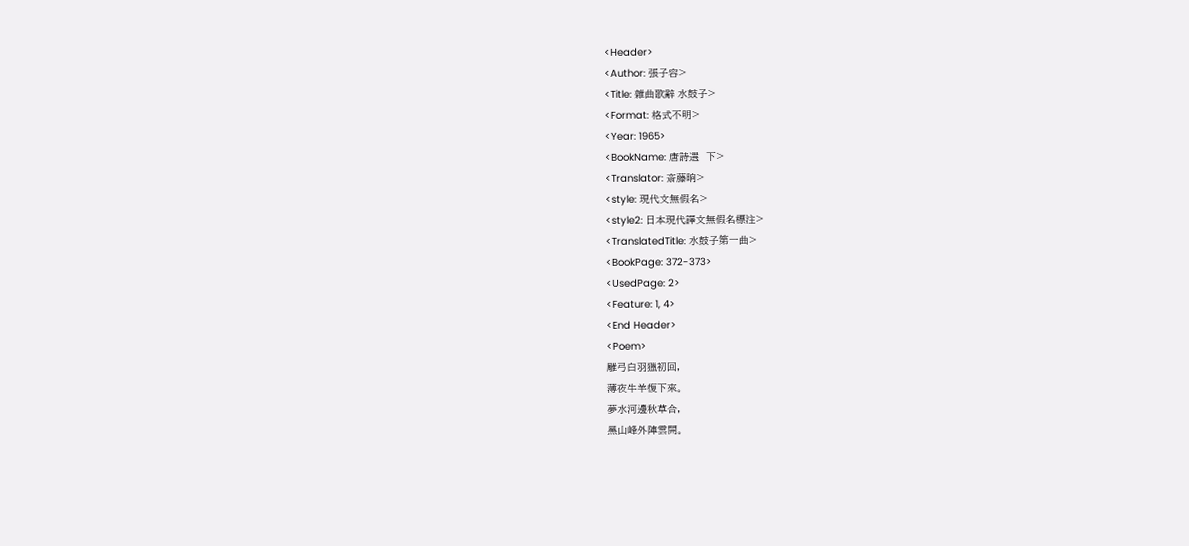<Header>
<Author: 張子容>
<Title: 雜曲歌辭 水鼓子>
<Format: 格式不明>
<Year: 1965>
<BookName: 唐詩選　下>
<Translator: 斎藤晌>
<style: 現代文無假名>
<style2: 日本現代譯文無假名標注>
<TranslatedTitle: 水鼓子第一曲>
<BookPage: 372-373>
<UsedPage: 2>
<Feature: 1, 4>
<End Header>
<Poem>
雕弓白羽獵初回，
薄夜牛羊復下來。
夢水河邊秋草合，
黑山峰外陣雲開。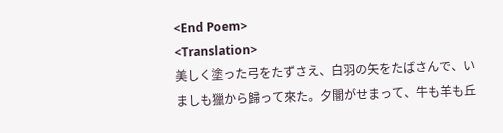<End Poem>
<Translation>
美しく塗った弓をたずさえ、白羽の矢をたばさんで、いましも獵から歸って來た。夕闇がせまって、牛も羊も丘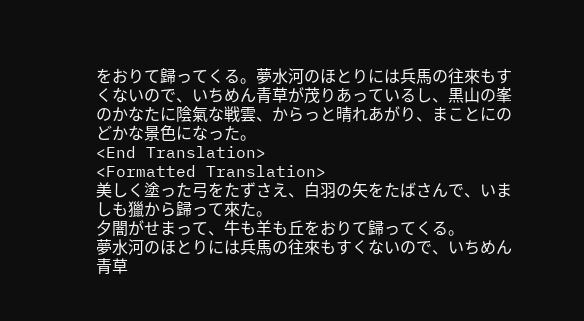をおりて歸ってくる。夢水河のほとりには兵馬の往來もすくないので、いちめん青草が茂りあっているし、黒山の峯のかなたに陰氣な戦雲、からっと晴れあがり、まことにのどかな景色になった。
<End Translation>
<Formatted Translation>
美しく塗った弓をたずさえ、白羽の矢をたばさんで、いましも獵から歸って來た。
夕闇がせまって、牛も羊も丘をおりて歸ってくる。
夢水河のほとりには兵馬の往來もすくないので、いちめん青草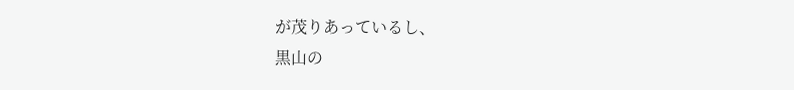が茂りあっているし、
黒山の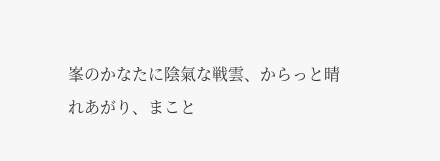峯のかなたに陰氣な戦雲、からっと晴れあがり、まこと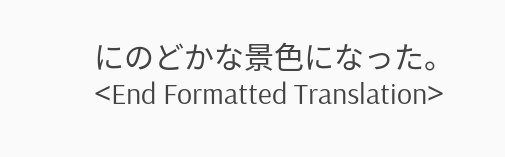にのどかな景色になった。
<End Formatted Translation>